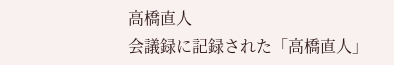高橋直人
会議録に記録された「高橋直人」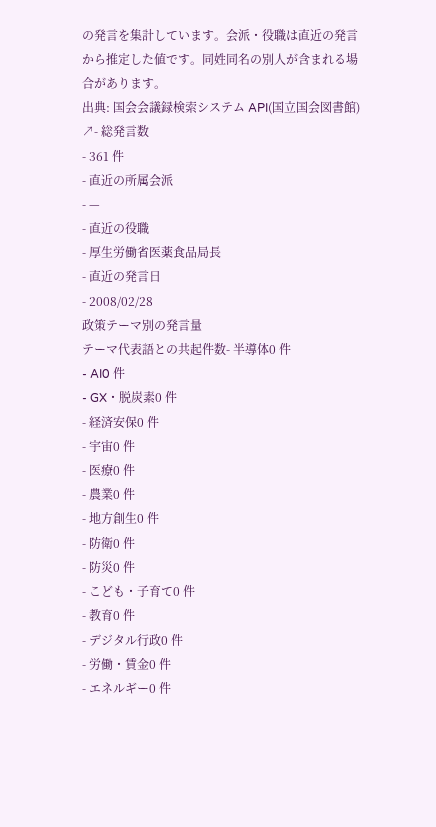の発言を集計しています。会派・役職は直近の発言から推定した値です。同姓同名の別人が含まれる場合があります。
出典: 国会会議録検索システム API(国立国会図書館) ↗- 総発言数
- 361 件
- 直近の所属会派
- —
- 直近の役職
- 厚生労働省医薬食品局長
- 直近の発言日
- 2008/02/28
政策テーマ別の発言量
テーマ代表語との共起件数- 半導体0 件
- AI0 件
- GX・脱炭素0 件
- 経済安保0 件
- 宇宙0 件
- 医療0 件
- 農業0 件
- 地方創生0 件
- 防衛0 件
- 防災0 件
- こども・子育て0 件
- 教育0 件
- デジタル行政0 件
- 労働・賃金0 件
- エネルギー0 件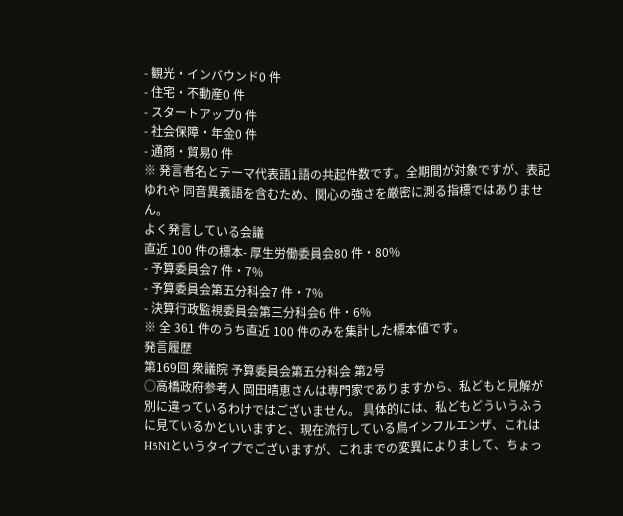- 観光・インバウンド0 件
- 住宅・不動産0 件
- スタートアップ0 件
- 社会保障・年金0 件
- 通商・貿易0 件
※ 発言者名とテーマ代表語1語の共起件数です。全期間が対象ですが、表記ゆれや 同音異義語を含むため、関心の強さを厳密に測る指標ではありません。
よく発言している会議
直近 100 件の標本- 厚生労働委員会80 件・80%
- 予算委員会7 件・7%
- 予算委員会第五分科会7 件・7%
- 決算行政監視委員会第三分科会6 件・6%
※ 全 361 件のうち直近 100 件のみを集計した標本値です。
発言履歴
第169回 衆議院 予算委員会第五分科会 第2号
○高橋政府参考人 岡田晴恵さんは専門家でありますから、私どもと見解が別に違っているわけではございません。 具体的には、私どもどういうふうに見ているかといいますと、現在流行している鳥インフルエンザ、これはH5N1というタイプでございますが、これまでの変異によりまして、ちょっ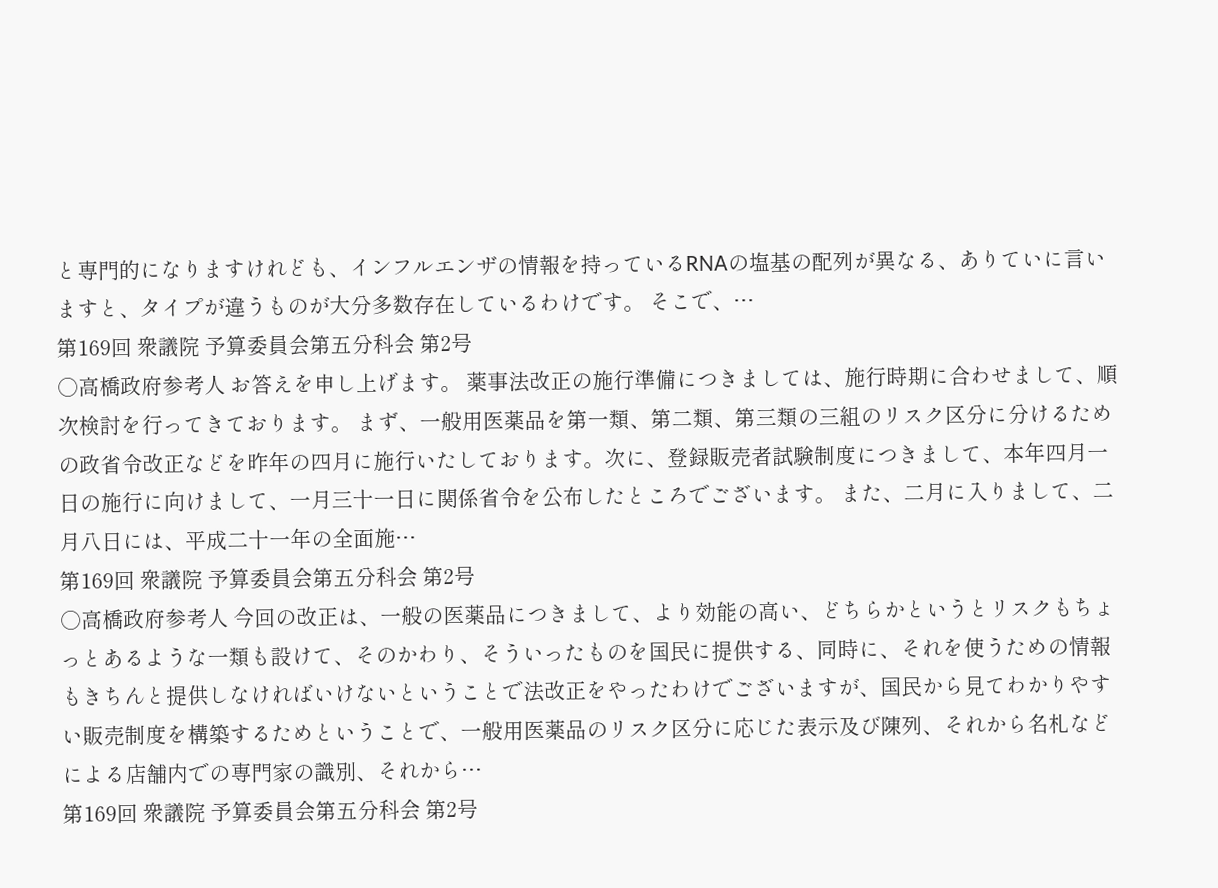と専門的になりますけれども、インフルエンザの情報を持っているRNAの塩基の配列が異なる、ありていに言いますと、タイプが違うものが大分多数存在しているわけです。 そこで、…
第169回 衆議院 予算委員会第五分科会 第2号
○高橋政府参考人 お答えを申し上げます。 薬事法改正の施行準備につきましては、施行時期に合わせまして、順次検討を行ってきております。 まず、一般用医薬品を第一類、第二類、第三類の三組のリスク区分に分けるための政省令改正などを昨年の四月に施行いたしております。次に、登録販売者試験制度につきまして、本年四月一日の施行に向けまして、一月三十一日に関係省令を公布したところでございます。 また、二月に入りまして、二月八日には、平成二十一年の全面施…
第169回 衆議院 予算委員会第五分科会 第2号
○高橋政府参考人 今回の改正は、一般の医薬品につきまして、より効能の高い、どちらかというとリスクもちょっとあるような一類も設けて、そのかわり、そういったものを国民に提供する、同時に、それを使うための情報もきちんと提供しなければいけないということで法改正をやったわけでございますが、国民から見てわかりやすい販売制度を構築するためということで、一般用医薬品のリスク区分に応じた表示及び陳列、それから名札などによる店舗内での専門家の識別、それから…
第169回 衆議院 予算委員会第五分科会 第2号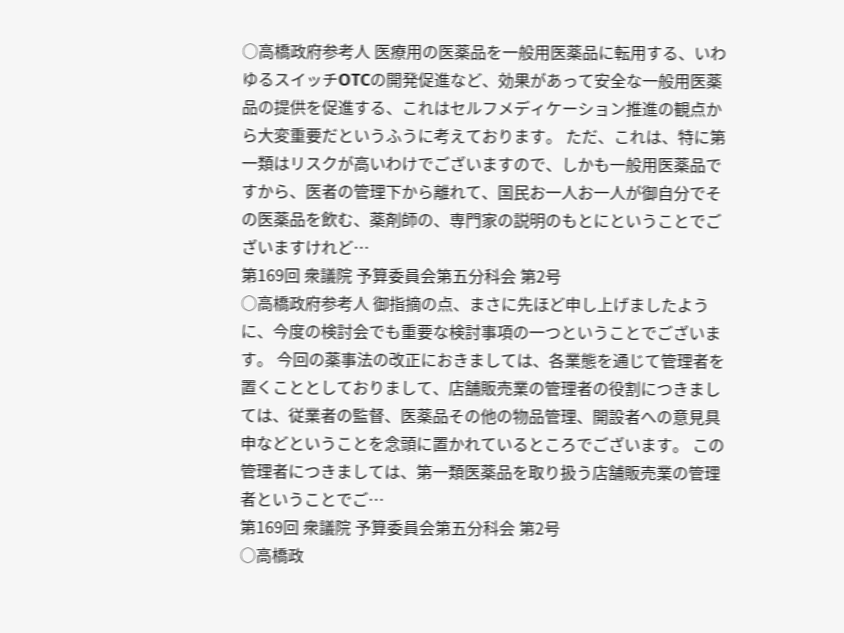○高橋政府参考人 医療用の医薬品を一般用医薬品に転用する、いわゆるスイッチOTCの開発促進など、効果があって安全な一般用医薬品の提供を促進する、これはセルフメディケーション推進の観点から大変重要だというふうに考えております。 ただ、これは、特に第一類はリスクが高いわけでございますので、しかも一般用医薬品ですから、医者の管理下から離れて、国民お一人お一人が御自分でその医薬品を飲む、薬剤師の、専門家の説明のもとにということでございますけれど…
第169回 衆議院 予算委員会第五分科会 第2号
○高橋政府参考人 御指摘の点、まさに先ほど申し上げましたように、今度の検討会でも重要な検討事項の一つということでございます。 今回の薬事法の改正におきましては、各業態を通じて管理者を置くこととしておりまして、店舗販売業の管理者の役割につきましては、従業者の監督、医薬品その他の物品管理、開設者への意見具申などということを念頭に置かれているところでございます。 この管理者につきましては、第一類医薬品を取り扱う店舗販売業の管理者ということでご…
第169回 衆議院 予算委員会第五分科会 第2号
○高橋政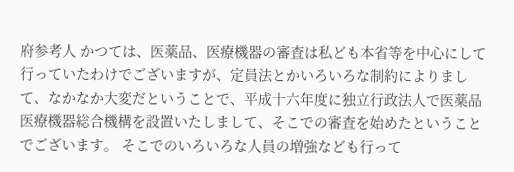府参考人 かつては、医薬品、医療機器の審査は私ども本省等を中心にして行っていたわけでございますが、定員法とかいろいろな制約によりまして、なかなか大変だということで、平成十六年度に独立行政法人で医薬品医療機器総合機構を設置いたしまして、そこでの審査を始めたということでございます。 そこでのいろいろな人員の増強なども行って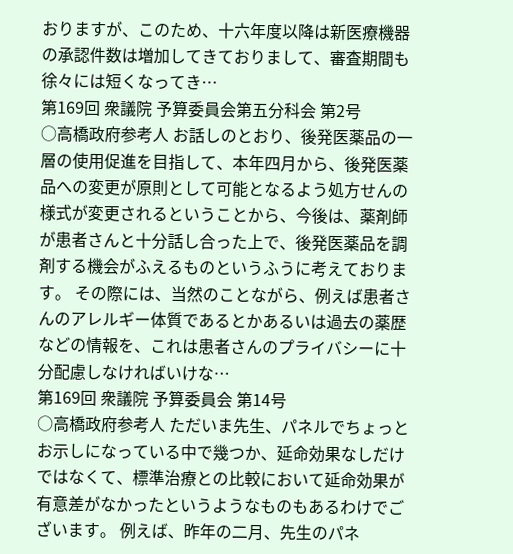おりますが、このため、十六年度以降は新医療機器の承認件数は増加してきておりまして、審査期間も徐々には短くなってき…
第169回 衆議院 予算委員会第五分科会 第2号
○高橋政府参考人 お話しのとおり、後発医薬品の一層の使用促進を目指して、本年四月から、後発医薬品への変更が原則として可能となるよう処方せんの様式が変更されるということから、今後は、薬剤師が患者さんと十分話し合った上で、後発医薬品を調剤する機会がふえるものというふうに考えております。 その際には、当然のことながら、例えば患者さんのアレルギー体質であるとかあるいは過去の薬歴などの情報を、これは患者さんのプライバシーに十分配慮しなければいけな…
第169回 衆議院 予算委員会 第14号
○高橋政府参考人 ただいま先生、パネルでちょっとお示しになっている中で幾つか、延命効果なしだけではなくて、標準治療との比較において延命効果が有意差がなかったというようなものもあるわけでございます。 例えば、昨年の二月、先生のパネ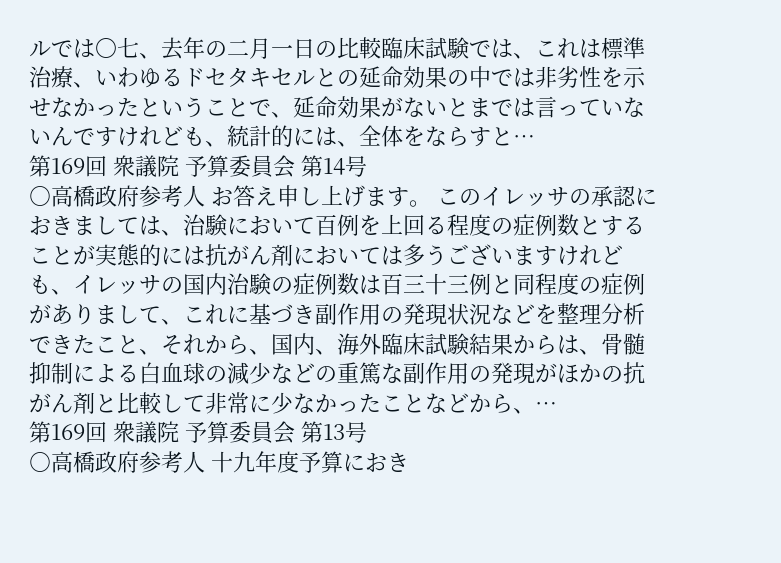ルでは〇七、去年の二月一日の比較臨床試験では、これは標準治療、いわゆるドセタキセルとの延命効果の中では非劣性を示せなかったということで、延命効果がないとまでは言っていないんですけれども、統計的には、全体をならすと…
第169回 衆議院 予算委員会 第14号
○高橋政府参考人 お答え申し上げます。 このイレッサの承認におきましては、治験において百例を上回る程度の症例数とすることが実態的には抗がん剤においては多うございますけれども、イレッサの国内治験の症例数は百三十三例と同程度の症例がありまして、これに基づき副作用の発現状況などを整理分析できたこと、それから、国内、海外臨床試験結果からは、骨髄抑制による白血球の減少などの重篤な副作用の発現がほかの抗がん剤と比較して非常に少なかったことなどから、…
第169回 衆議院 予算委員会 第13号
○高橋政府参考人 十九年度予算におき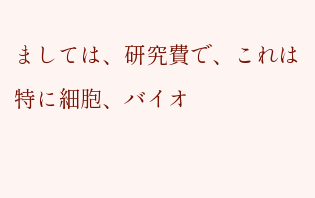ましては、研究費で、これは特に細胞、バイオ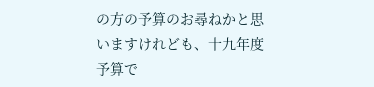の方の予算のお尋ねかと思いますけれども、十九年度予算で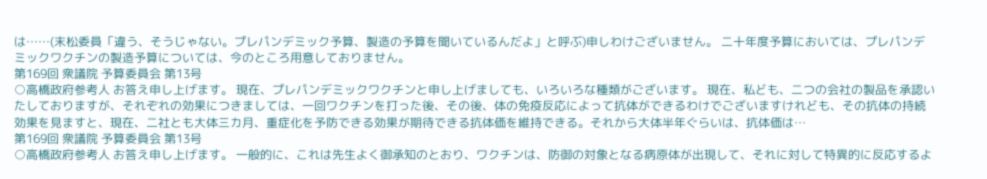は……(末松委員「違う、そうじゃない。プレパンデミック予算、製造の予算を聞いているんだよ」と呼ぶ)申しわけございません。 二十年度予算においては、プレパンデミックワクチンの製造予算については、今のところ用意しておりません。
第169回 衆議院 予算委員会 第13号
○高橋政府参考人 お答え申し上げます。 現在、プレパンデミックワクチンと申し上げましても、いろいろな種類がございます。 現在、私ども、二つの会社の製品を承認いたしておりますが、それぞれの効果につきましては、一回ワクチンを打った後、その後、体の免疫反応によって抗体ができるわけでございますけれども、その抗体の持続効果を見ますと、現在、二社とも大体三カ月、重症化を予防できる効果が期待できる抗体価を維持できる。それから大体半年ぐらいは、抗体価は…
第169回 衆議院 予算委員会 第13号
○高橋政府参考人 お答え申し上げます。 一般的に、これは先生よく御承知のとおり、ワクチンは、防御の対象となる病原体が出現して、それに対して特異的に反応するよ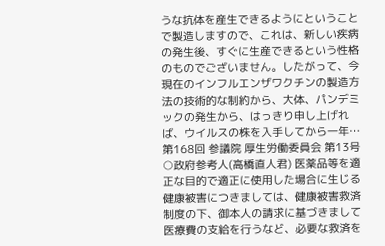うな抗体を産生できるようにということで製造しますので、これは、新しい疾病の発生後、すぐに生産できるという性格のものでございません。したがって、今現在のインフルエンザワクチンの製造方法の技術的な制約から、大体、パンデミックの発生から、はっきり申し上げれば、ウイルスの株を入手してから一年…
第168回 参議院 厚生労働委員会 第13号
○政府参考人(高橋直人君) 医薬品等を適正な目的で適正に使用した場合に生じる健康被害につきましては、健康被害救済制度の下、御本人の請求に基づきまして医療費の支給を行うなど、必要な救済を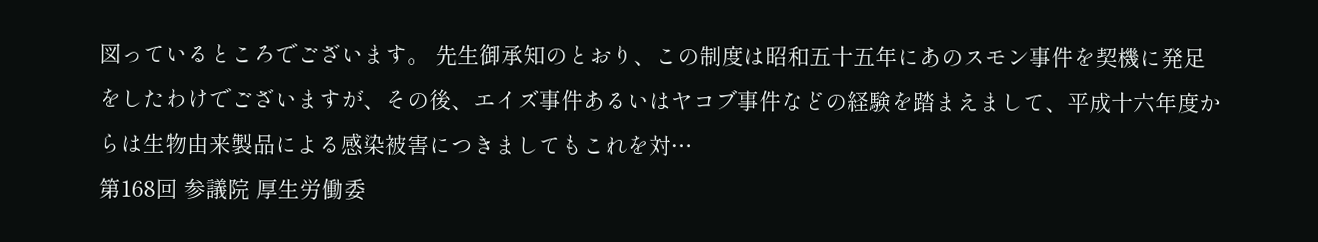図っているところでございます。 先生御承知のとおり、この制度は昭和五十五年にあのスモン事件を契機に発足をしたわけでございますが、その後、エイズ事件あるいはヤコブ事件などの経験を踏まえまして、平成十六年度からは生物由来製品による感染被害につきましてもこれを対…
第168回 参議院 厚生労働委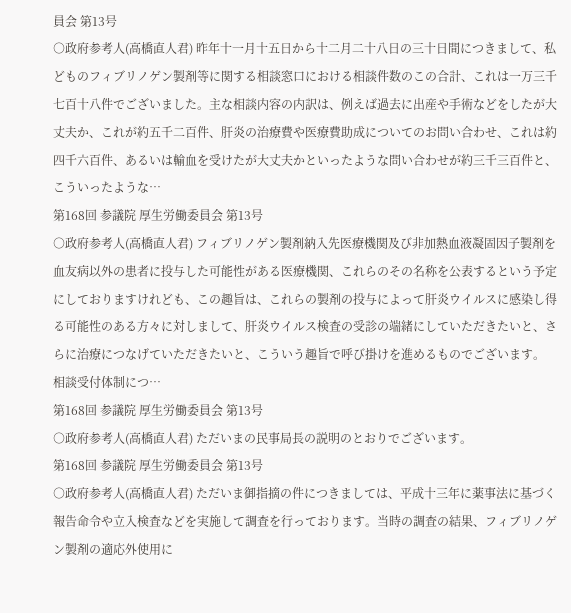員会 第13号
○政府参考人(高橋直人君) 昨年十一月十五日から十二月二十八日の三十日間につきまして、私どものフィブリノゲン製剤等に関する相談窓口における相談件数のこの合計、これは一万三千七百十八件でございました。主な相談内容の内訳は、例えば過去に出産や手術などをしたが大丈夫か、これが約五千二百件、肝炎の治療費や医療費助成についてのお問い合わせ、これは約四千六百件、あるいは輸血を受けたが大丈夫かといったような問い合わせが約三千三百件と、こういったような…
第168回 参議院 厚生労働委員会 第13号
○政府参考人(高橋直人君) フィブリノゲン製剤納入先医療機関及び非加熱血液凝固因子製剤を血友病以外の患者に投与した可能性がある医療機関、これらのその名称を公表するという予定にしておりますけれども、この趣旨は、これらの製剤の投与によって肝炎ウイルスに感染し得る可能性のある方々に対しまして、肝炎ウイルス検査の受診の端緒にしていただきたいと、さらに治療につなげていただきたいと、こういう趣旨で呼び掛けを進めるものでございます。 相談受付体制につ…
第168回 参議院 厚生労働委員会 第13号
○政府参考人(高橋直人君) ただいまの民事局長の説明のとおりでございます。
第168回 参議院 厚生労働委員会 第13号
○政府参考人(高橋直人君) ただいま御指摘の件につきましては、平成十三年に薬事法に基づく報告命令や立入検査などを実施して調査を行っております。当時の調査の結果、フィブリノゲン製剤の適応外使用に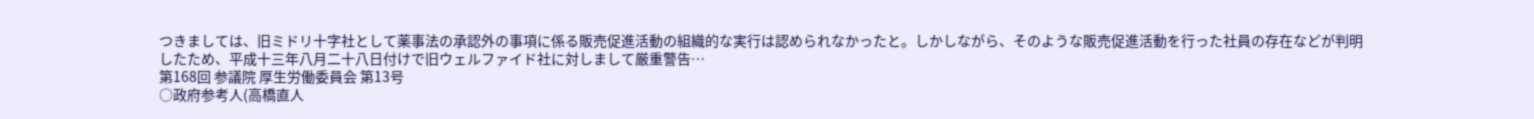つきましては、旧ミドリ十字社として薬事法の承認外の事項に係る販売促進活動の組織的な実行は認められなかったと。しかしながら、そのような販売促進活動を行った社員の存在などが判明したため、平成十三年八月二十八日付けで旧ウェルファイド社に対しまして厳重警告…
第168回 参議院 厚生労働委員会 第13号
○政府参考人(高橋直人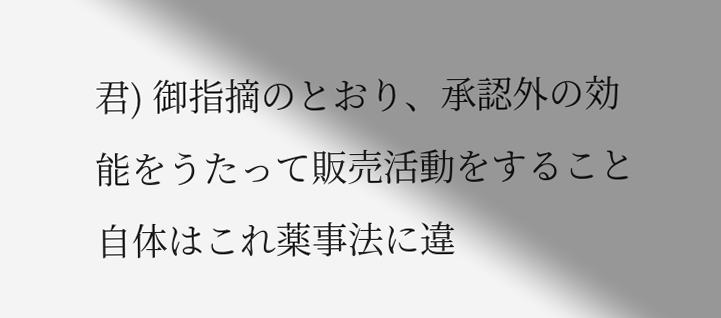君) 御指摘のとおり、承認外の効能をうたって販売活動をすること自体はこれ薬事法に違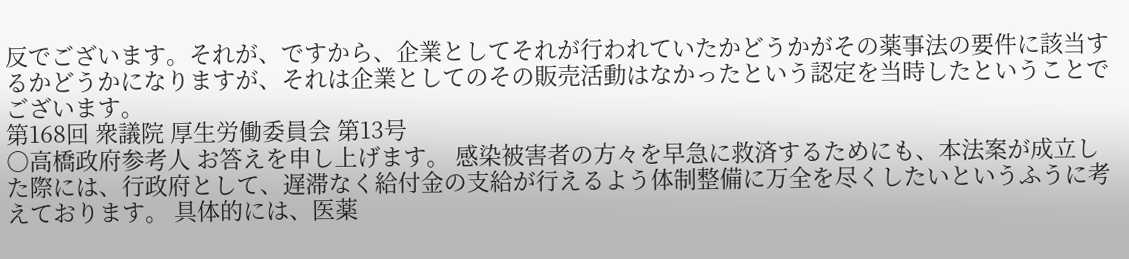反でございます。それが、ですから、企業としてそれが行われていたかどうかがその薬事法の要件に該当するかどうかになりますが、それは企業としてのその販売活動はなかったという認定を当時したということでございます。
第168回 衆議院 厚生労働委員会 第13号
○高橋政府参考人 お答えを申し上げます。 感染被害者の方々を早急に救済するためにも、本法案が成立した際には、行政府として、遅滞なく給付金の支給が行えるよう体制整備に万全を尽くしたいというふうに考えております。 具体的には、医薬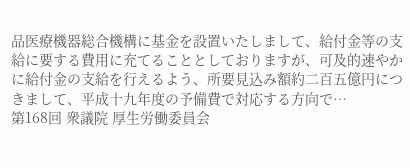品医療機器総合機構に基金を設置いたしまして、給付金等の支給に要する費用に充てることとしておりますが、可及的速やかに給付金の支給を行えるよう、所要見込み額約二百五億円につきまして、平成十九年度の予備費で対応する方向で…
第168回 衆議院 厚生労働委員会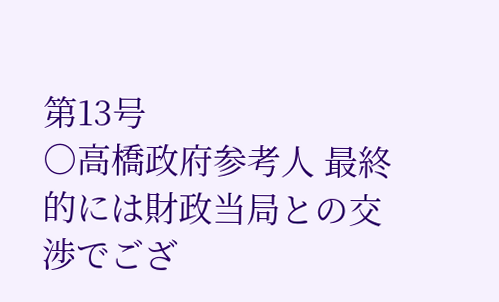第13号
○高橋政府参考人 最終的には財政当局との交渉でござ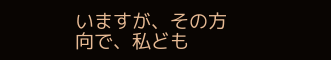いますが、その方向で、私ども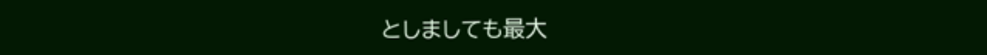としましても最大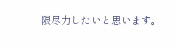限尽力したいと思います。